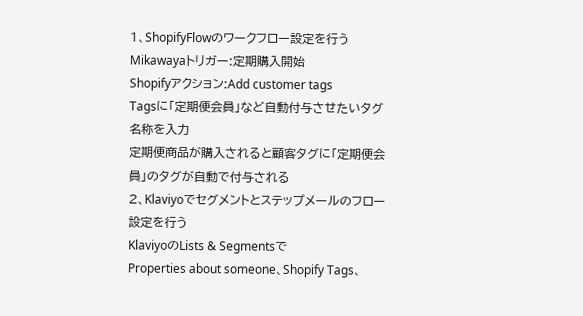1、ShopifyFlowのワークフロー設定を行う
Mikawayaトリガー:定期購入開始
Shopifyアクション:Add customer tags
Tagsに「定期便会員」など自動付与させたいタグ名称を入力
定期便商品が購入されると顧客タグに「定期便会員」のタグが自動で付与される
2、Klaviyoでセグメントとステップメールのフロー設定を行う
KlaviyoのLists & Segmentsで
Properties about someone、Shopify Tags、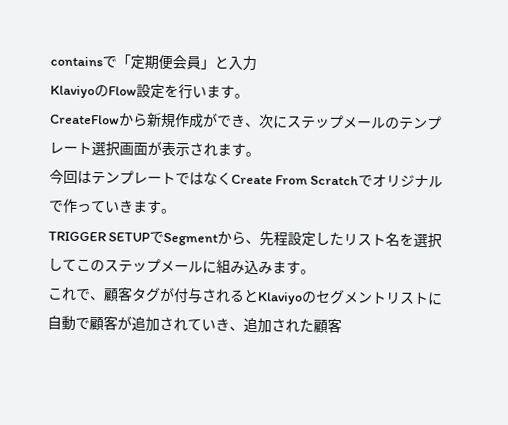containsで「定期便会員」と入力
KlaviyoのFlow設定を行います。
CreateFlowから新規作成ができ、次にステップメールのテンプレート選択画面が表示されます。
今回はテンプレートではなくCreate From Scratchでオリジナルで作っていきます。
TRIGGER SETUPでSegmentから、先程設定したリスト名を選択してこのステップメールに組み込みます。
これで、顧客タグが付与されるとKlaviyoのセグメントリストに自動で顧客が追加されていき、追加された顧客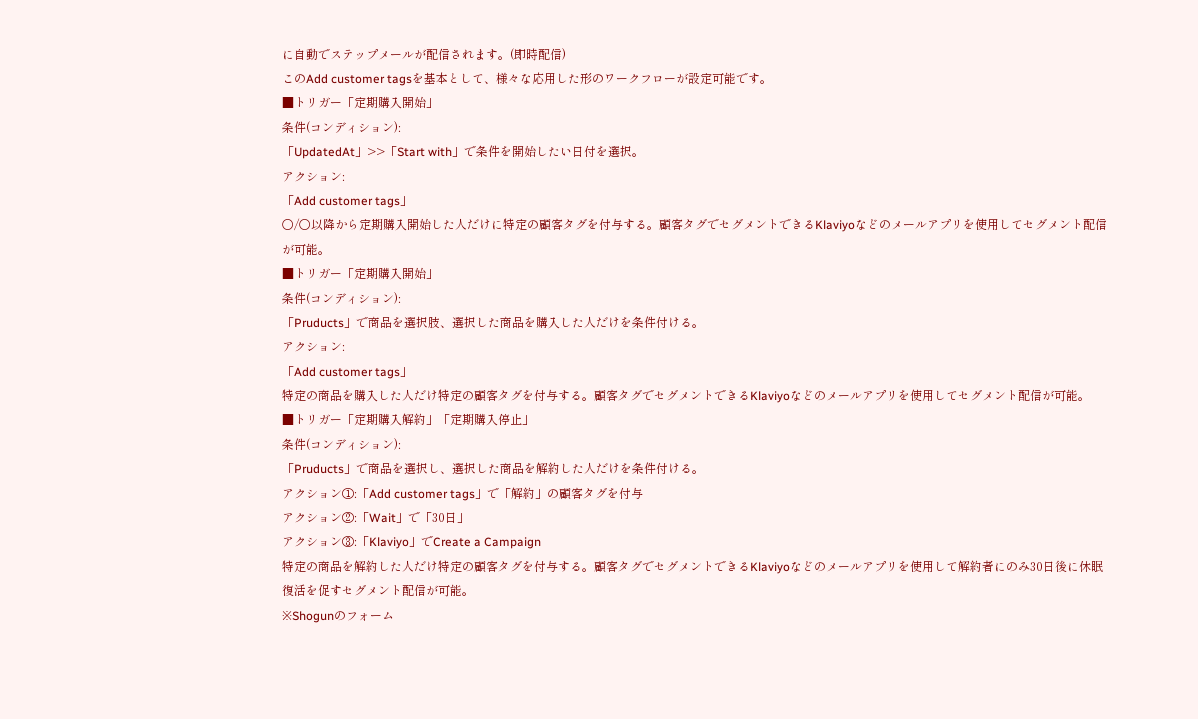に自動でステップメールが配信されます。(即時配信)
このAdd customer tagsを基本として、様々な応用した形のワークフローが設定可能です。
■トリガー「定期購入開始」
条件(コンディション):
「UpdatedAt」>>「Start with」で条件を開始したい日付を選択。
アクション:
「Add customer tags」
○/○以降から定期購入開始した人だけに特定の顧客タグを付与する。顧客タグでセグメントできるKlaviyoなどのメールアプリを使用してセグメント配信が可能。
■トリガー「定期購入開始」
条件(コンディション):
「Pruducts」で商品を選択肢、選択した商品を購入した人だけを条件付ける。
アクション:
「Add customer tags」
特定の商品を購入した人だけ特定の顧客タグを付与する。顧客タグでセグメントできるKlaviyoなどのメールアプリを使用してセグメント配信が可能。
■トリガー「定期購入解約」「定期購入停止」
条件(コンディション):
「Pruducts」で商品を選択し、選択した商品を解約した人だけを条件付ける。
アクション①:「Add customer tags」で「解約」の顧客タグを付与
アクション②:「Wait」で「30日」
アクション③:「Klaviyo」でCreate a Campaign
特定の商品を解約した人だけ特定の顧客タグを付与する。顧客タグでセグメントできるKlaviyoなどのメールアプリを使用して解約者にのみ30日後に休眠復活を促すセグメント配信が可能。
※Shogunのフォーム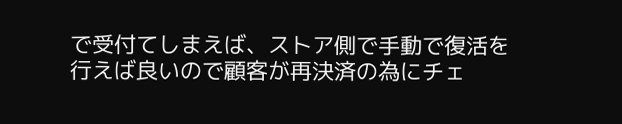で受付てしまえば、ストア側で手動で復活を行えば良いので顧客が再決済の為にチェ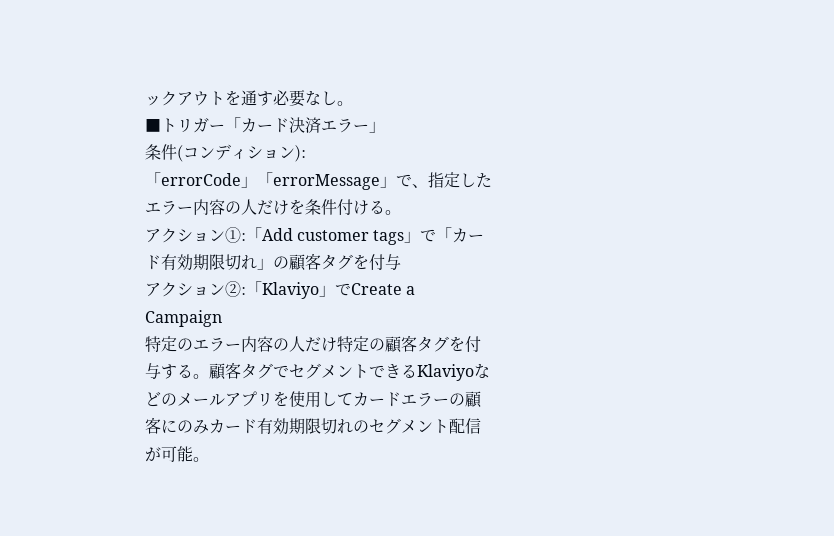ックアウトを通す必要なし。
■トリガー「カード決済エラー」
条件(コンディション):
「errorCode」「errorMessage」で、指定したエラー内容の人だけを条件付ける。
アクション①:「Add customer tags」で「カード有効期限切れ」の顧客タグを付与
アクション②:「Klaviyo」でCreate a Campaign
特定のエラー内容の人だけ特定の顧客タグを付与する。顧客タグでセグメントできるKlaviyoなどのメールアプリを使用してカードエラーの顧客にのみカード有効期限切れのセグメント配信が可能。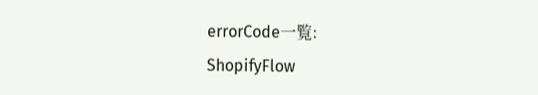errorCode一覧:
ShopifyFlow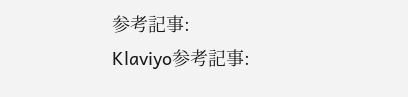参考記事:
Klaviyo参考記事: